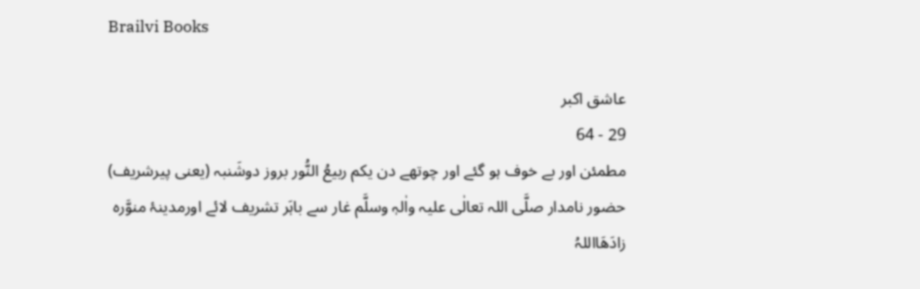Brailvi Books

عاشق اکبر
29 - 64
مطمئن اور بے خوف ہو گئے اور چوتھے دن یکم ربیعُ النُّور بروز دوشَنبہ (یعنی پیرشریف) حضور نامدار صلَّی اللہ تعالٰی علیہ واٰلہٖ وسلَّم غار سے باہَر تشریف لائے اورمدینۂ منوَّرہ زادَھَااللہُ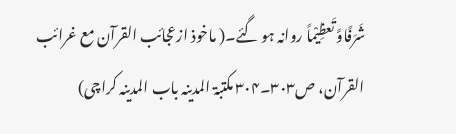شَرَفًاوَّ تَعظِیْماً روانہ ہو گئے۔( ماخوذ ازعجائب القرآن مع غرائب القرآن، ص۳۰۳۔۳۰۴ مکتبۃ المدینہ باب المدینہ کراچی)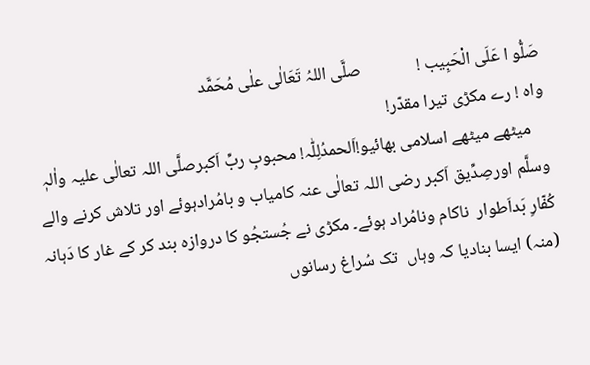صَلُّو ا عَلَی الْحَبِیب !              صلَّی اللہُ تَعَالٰی علٰی مُحَمَّد
واہ ! رے مکڑی تیرا مقدّر!
    میٹھے میٹھے اسلامی بھائیو!اَلحمدُلِلّٰہ! محبوبِ ربِّ اَکبرصلَّی اللہ تعالٰی علیہ واٰلہٖ وسلَّم اورصِدِّیق اَکبر رضی اللہ تعالٰی عنہ کامیاب و بامُرادہوئے اور تلاش کرنے والے کُفّارِ بَداَطوار  ناکام ونامُراد ہوئے۔ مکڑی نے جُستجُو کا دروازہ بند کر کے غار کا دَہانہ (منہ) ایسا بنادیا کہ وہاں  تک سُراغ رسانوں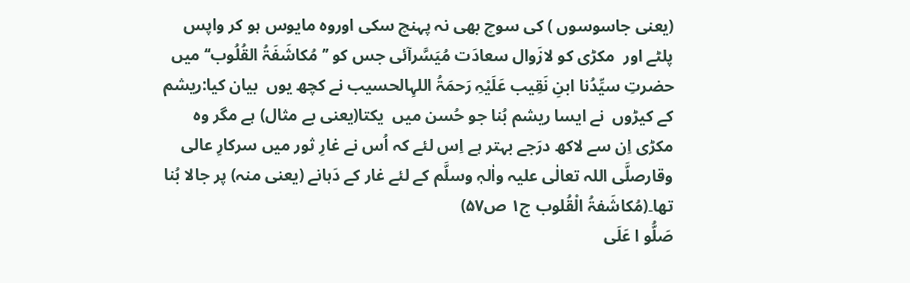(یعنی جاسوسوں ) کی سوچ بھی نہ پہنچ سکی اوروہ مایوس ہو کر واپس پلٹے اور  مکڑی کو لازَوال سعادَت مُیَسَّرآئی جس کو ’’ مُکاشَفَۃُ القُلُوب‘‘ میں  حضرتِ سیِّدُنا ابنِ نَقِیب عَلَیْہِ رَحمَۃُ اللہِالحسیب نے کچھ یوں  بیان کیا:ریشم کے کیڑوں  نے ایسا ریشم بُنا جو حُسن میں  یکتا(یعنی بے مثال) ہے مگر وہ مکڑی اِن سے لاکھ درَجے بہتر ہے اِس لئے کہ اُس نے غارِ ثور میں سرکارِ عالی وقارصلَّی اللہ تعالٰی علیہ واٰلہٖ وسلَّم کے لئے غار کے دَہانے (یعنی منہ) پر جالا بُنا تھا۔(مُکاشَفۃُ الْقُلوب ج۱ ص۵۷)
صَلُّو ا عَلَی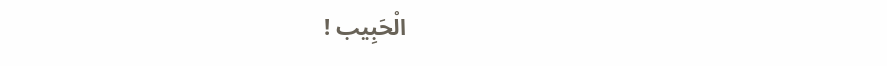الْحَبِیب !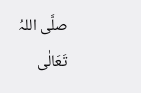صلَّی اللہُ تَعَالٰی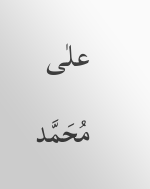علٰی مُحَمَّد